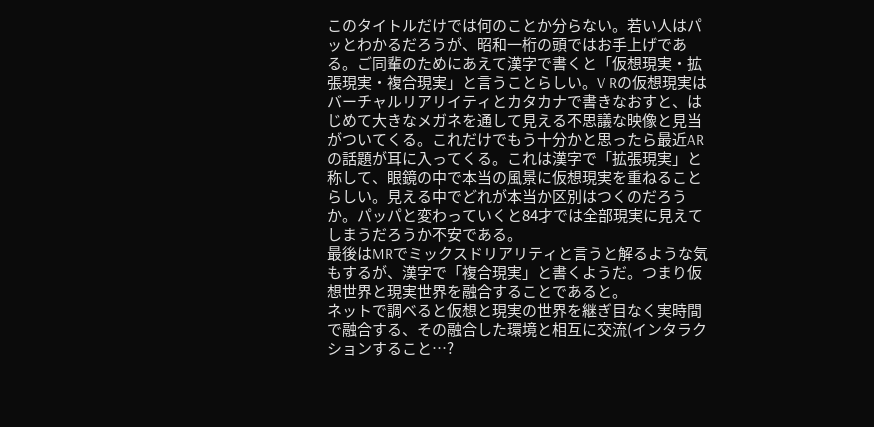このタイトルだけでは何のことか分らない。若い人はパッとわかるだろうが、昭和一桁の頭ではお手上げである。ご同輩のためにあえて漢字で書くと「仮想現実・拡張現実・複合現実」と言うことらしい。V Rの仮想現実はバーチャルリアリイティとカタカナで書きなおすと、はじめて大きなメガネを通して見える不思議な映像と見当がついてくる。これだけでもう十分かと思ったら最近ARの話題が耳に入ってくる。これは漢字で「拡張現実」と称して、眼鏡の中で本当の風景に仮想現実を重ねることらしい。見える中でどれが本当か区別はつくのだろうか。パッパと変わっていくと84才では全部現実に見えてしまうだろうか不安である。
最後はMRでミックスドリアリティと言うと解るような気もするが、漢字で「複合現実」と書くようだ。つまり仮想世界と現実世界を融合することであると。
ネットで調べると仮想と現実の世界を継ぎ目なく実時間で融合する、その融合した環境と相互に交流(インタラクションすること…?